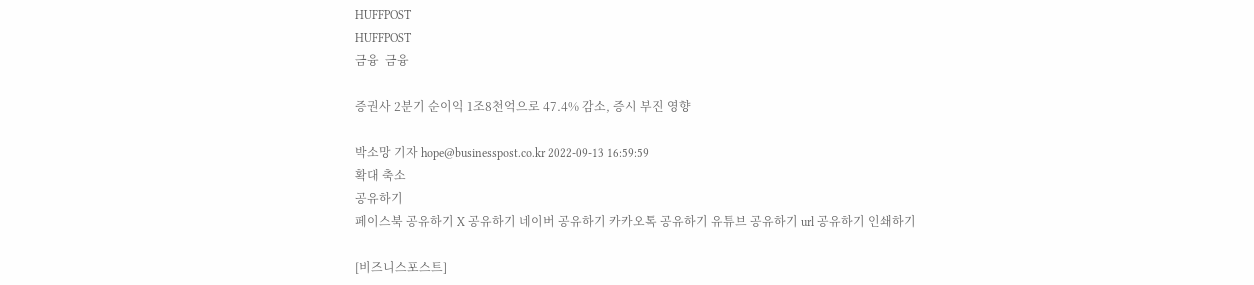HUFFPOST
HUFFPOST
금융  금융

증권사 2분기 순이익 1조8천억으로 47.4% 감소, 증시 부진 영향

박소망 기자 hope@businesspost.co.kr 2022-09-13 16:59:59
확대 축소
공유하기
페이스북 공유하기 X 공유하기 네이버 공유하기 카카오톡 공유하기 유튜브 공유하기 url 공유하기 인쇄하기

[비즈니스포스트]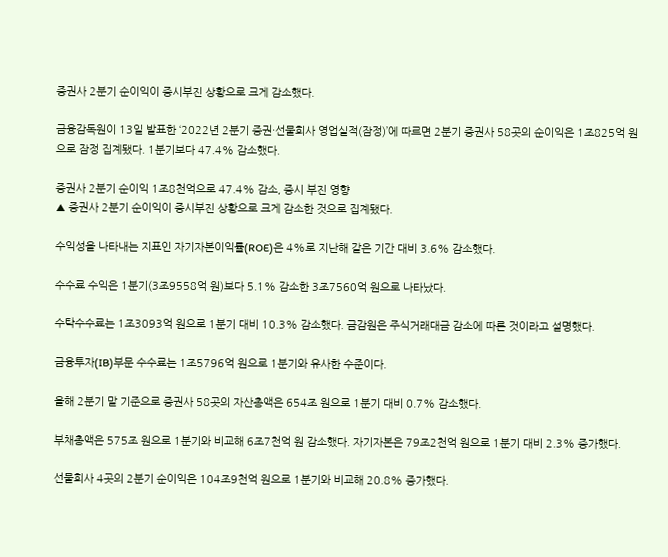증권사 2분기 순이익이 증시부진 상황으로 크게 감소했다.

금융감독원이 13일 발표한 ‘2022년 2분기 증권·선물회사 영업실적(잠정)’에 따르면 2분기 증권사 58곳의 순이익은 1조825억 원으로 잠정 집계됐다. 1분기보다 47.4% 감소했다.

증권사 2분기 순이익 1조8천억으로 47.4% 감소, 증시 부진 영향
▲ 증권사 2분기 순이익이 증시부진 상황으로 크게 감소한 것으로 집계됐다.

수익성을 나타내는 지표인 자기자본이익률(ROE)은 4%로 지난해 같은 기간 대비 3.6% 감소했다.

수수료 수익은 1분기(3조9558억 원)보다 5.1% 감소한 3조7560억 원으로 나타났다.

수탁수수료는 1조3093억 원으로 1분기 대비 10.3% 감소했다. 금감원은 주식거래대금 감소에 따른 것이라고 설명했다.

금융투자(IB)부문 수수료는 1조5796억 원으로 1분기와 유사한 수준이다.

올해 2분기 말 기준으로 증권사 58곳의 자산총액은 654조 원으로 1분기 대비 0.7% 감소했다.

부채총액은 575조 원으로 1분기와 비교해 6조7천억 원 감소했다. 자기자본은 79조2천억 원으로 1분기 대비 2.3% 증가했다.

선물회사 4곳의 2분기 순이익은 104조9천억 원으로 1분기와 비교해 20.8% 증가했다.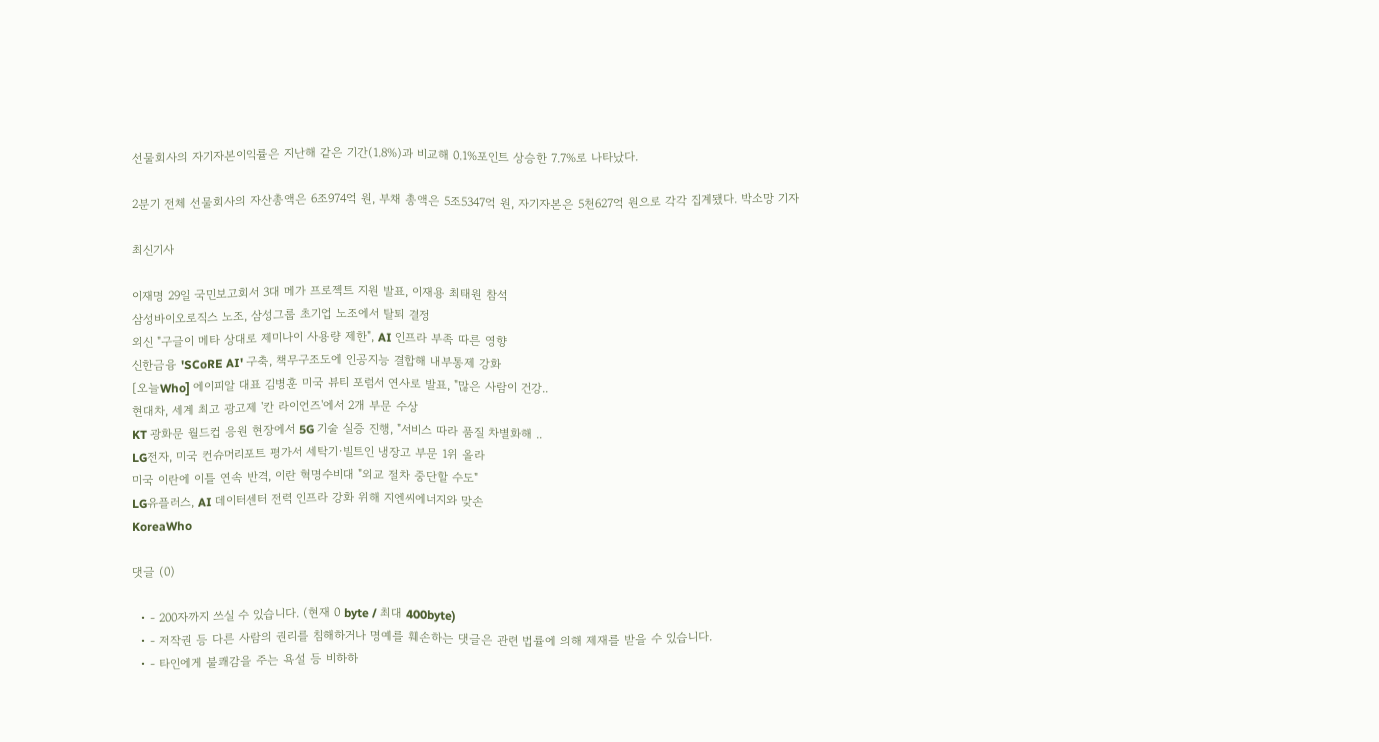선물회사의 자기자본이익률은 지난해 같은 기간(1.8%)과 비교해 0.1%포인트 상승한 7.7%로 나타났다.

2분기 전체 선물회사의 자산총액은 6조974억 원, 부채 총액은 5조5347억 원, 자기자본은 5천627억 원으로 각각 집계됐다. 박소망 기자

최신기사

이재명 29일 국민보고회서 3대 메가 프로젝트 지원 발표, 이재용 최태원 참석
삼성바이오로직스 노조, 삼성그룹 초기업 노조에서 탈퇴 결정
외신 "구글이 메타 상대로 제미나이 사용량 제한", AI 인프라 부족 따른 영향
신한금융 'SCoRE AI' 구축, 책무구조도에 인공지능 결합해 내부통제 강화
[오늘Who] 에이피알 대표 김병훈 미국 뷰티 포럼서 연사로 발표, "많은 사람이 건강..
현대차, 세계 최고 광고제 '칸 라이언즈'에서 2개 부문 수상
KT 광화문 월드컵 응원 현장에서 5G 기술 실증 진행, "서비스 따라 품질 차별화해 ..
LG전자, 미국 컨슈머리포트 평가서 세탁기·빌트인 냉장고 부문 1위 올라
미국 이란에 이틀 연속 반격, 이란 혁명수비대 "외교 절차 중단할 수도"
LG유플러스, AI 데이터센터 전력 인프라 강화 위해 지엔씨에너지와 맞손
KoreaWho

댓글 (0)

  • - 200자까지 쓰실 수 있습니다. (현재 0 byte / 최대 400byte)
  • - 저작권 등 다른 사람의 권리를 침해하거나 명예를 훼손하는 댓글은 관련 법률에 의해 제재를 받을 수 있습니다.
  • - 타인에게 불쾌감을 주는 욕설 등 비하하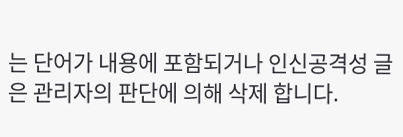는 단어가 내용에 포함되거나 인신공격성 글은 관리자의 판단에 의해 삭제 합니다.